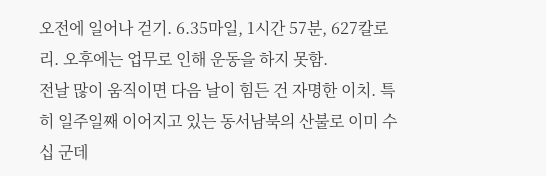오전에 일어나 걷기. 6.35마일, 1시간 57분, 627칼로리. 오후에는 업무로 인해 운동을 하지 못함.
전날 많이 움직이면 다음 날이 힘든 건 자명한 이치. 특히 일주일째 이어지고 있는 동서남북의 산불로 이미 수십 군데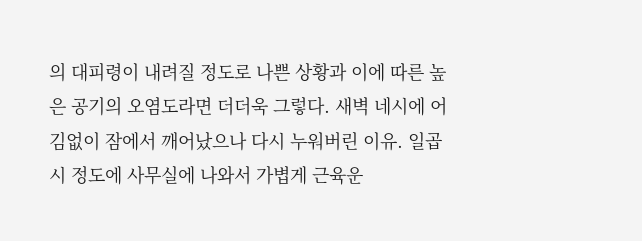의 대피령이 내려질 정도로 나쁜 상황과 이에 따른 높은 공기의 오염도라면 더더욱 그렇다. 새벽 네시에 어김없이 잠에서 깨어났으나 다시 누워버린 이유. 일곱 시 정도에 사무실에 나와서 가볍게 근육운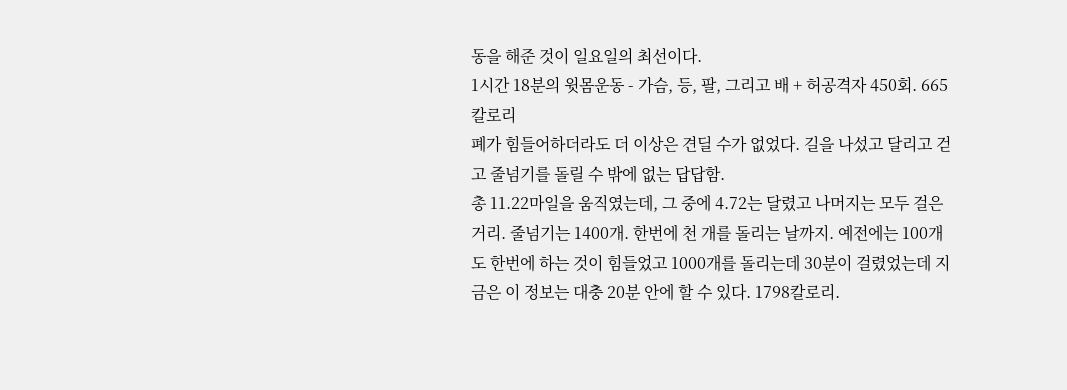동을 해준 것이 일요일의 최선이다.
1시간 18분의 윗몸운동 - 가슴, 등, 팔, 그리고 배 + 허공격자 450회. 665칼로리
폐가 힘들어하더라도 더 이상은 견딜 수가 없었다. 길을 나섰고 달리고 걷고 줄넘기를 돌릴 수 밖에 없는 답답함.
총 11.22마일을 움직였는데, 그 중에 4.72는 달렸고 나머지는 모두 걸은 거리. 줄넘기는 1400개. 한번에 천 개를 돌리는 날까지. 예전에는 100개도 한번에 하는 것이 힘들었고 1000개를 돌리는데 30분이 걸렸었는데 지금은 이 정보는 대충 20분 안에 할 수 있다. 1798칼로리.